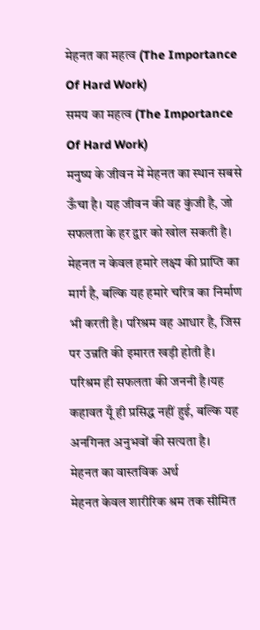मेहनत का महत्व (The Importance Of Hard Work)
समय का महत्व (The Importance Of Hard Work)
मनुष्य के जीवन में मेहनत का स्थान सबसे ऊँचा है। यह जीवन की वह कुंजी है, जो सफलता के हर द्वार को खोल सकती है। मेहनत न केवल हमारे लक्ष्य की प्राप्ति का मार्ग है, बल्कि यह हमारे चरित्र का निर्माण भी करती है। परिश्रम वह आधार है, जिस पर उन्नति की इमारत खड़ी होती है।
परिश्रम ही सफलता की जननी है।यह कहावत यूँ ही प्रसिद्ध नहीं हुई, बल्कि यह अनगिनत अनुभवों की सत्यता है।
मेहनत का वास्तविक अर्थ
मेहनत केवल शारीरिक श्रम तक सीमित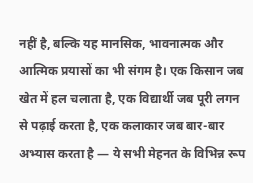नहीं है, बल्कि यह मानसिक, भावनात्मक और आत्मिक प्रयासों का भी संगम है। एक किसान जब खेत में हल चलाता है, एक विद्यार्थी जब पूरी लगन से पढ़ाई करता है, एक कलाकार जब बार-बार अभ्यास करता है — ये सभी मेहनत के विभिन्न रूप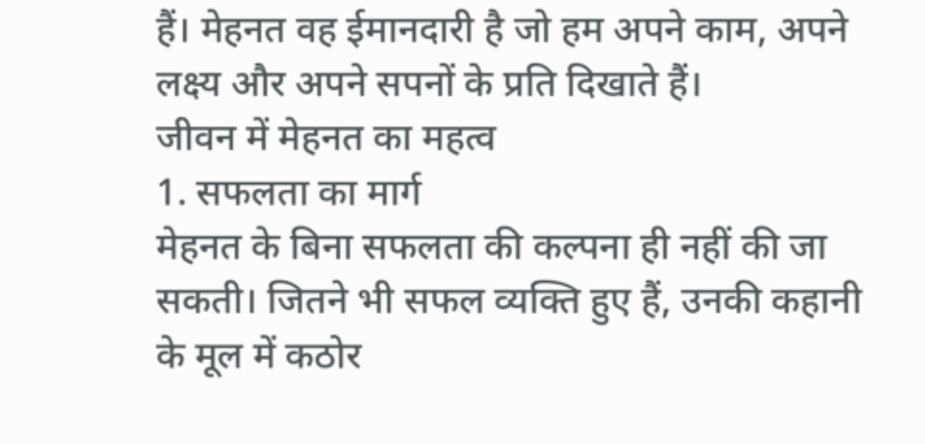हैं। मेहनत वह ईमानदारी है जो हम अपने काम, अपने लक्ष्य और अपने सपनों के प्रति दिखाते हैं।
जीवन में मेहनत का महत्व
1. सफलता का मार्ग
मेहनत के बिना सफलता की कल्पना ही नहीं की जा सकती। जितने भी सफल व्यक्ति हुए हैं, उनकी कहानी के मूल में कठोर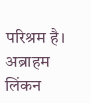परिश्रम है। अब्राहम लिंकन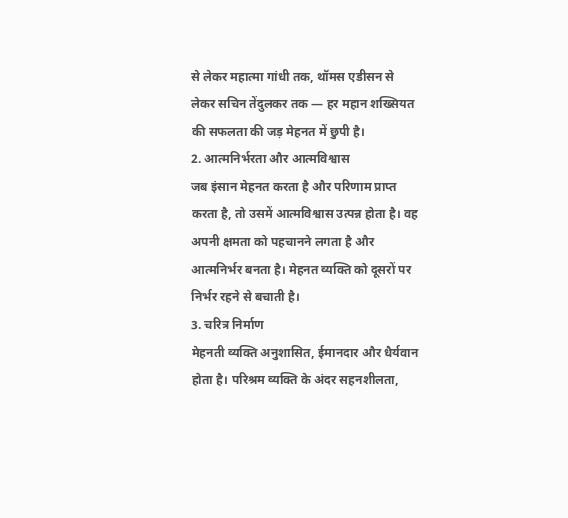से लेकर महात्मा गांधी तक, थॉमस एडीसन से लेकर सचिन तेंदुलकर तक — हर महान शख्सियत की सफलता की जड़ मेहनत में छुपी है।
2. आत्मनिर्भरता और आत्मविश्वास
जब इंसान मेहनत करता है और परिणाम प्राप्त करता है, तो उसमें आत्मविश्वास उत्पन्न होता है। वह अपनी क्षमता को पहचानने लगता है और आत्मनिर्भर बनता है। मेहनत व्यक्ति को दूसरों पर निर्भर रहने से बचाती है।
3. चरित्र निर्माण
मेहनती व्यक्ति अनुशासित, ईमानदार और धैर्यवान होता है। परिश्रम व्यक्ति के अंदर सहनशीलता,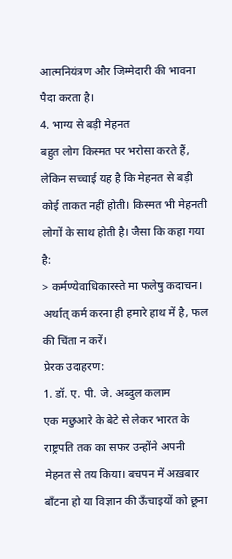आत्मनियंत्रण और जिम्मेदारी की भावना पैदा करता है।
4. भाग्य से बड़ी मेहनत
बहुत लोग किस्मत पर भरोसा करते हैं, लेकिन सच्चाई यह है कि मेहनत से बड़ी कोई ताकत नहीं होती। किस्मत भी मेहनती लोगों के साथ होती है। जैसा कि कहा गया है:
> कर्मण्येवाधिकारस्ते मा फलेषु कदाचन।
अर्थात् कर्म करना ही हमारे हाथ में है, फल की चिंता न करें।
प्रेरक उदाहरण:
1. डॉ. ए. पी. जे. अब्दुल कलाम
एक मछुआरे के बेटे से लेकर भारत के राष्ट्रपति तक का सफर उन्होंने अपनी मेहनत से तय किया। बचपन में अख़बार बाँटना हो या विज्ञान की ऊँचाइयों को छूना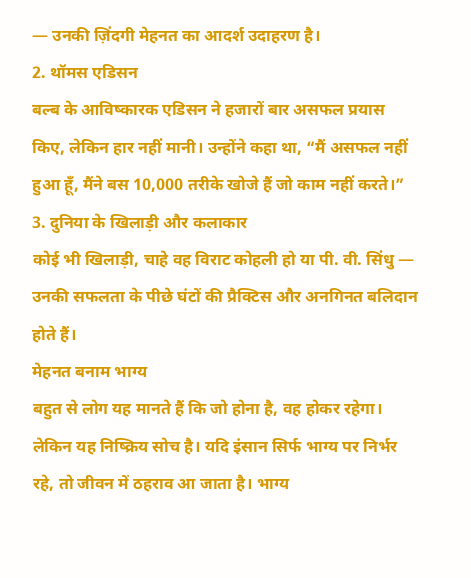— उनकी ज़िंदगी मेहनत का आदर्श उदाहरण है।
2. थॉमस एडिसन
बल्ब के आविष्कारक एडिसन ने हजारों बार असफल प्रयास किए, लेकिन हार नहीं मानी। उन्होंने कहा था, “मैं असफल नहीं हुआ हूँ, मैंने बस 10,000 तरीके खोजे हैं जो काम नहीं करते।”
3. दुनिया के खिलाड़ी और कलाकार
कोई भी खिलाड़ी, चाहे वह विराट कोहली हो या पी. वी. सिंधु — उनकी सफलता के पीछे घंटों की प्रैक्टिस और अनगिनत बलिदान होते हैं।
मेहनत बनाम भाग्य
बहुत से लोग यह मानते हैं कि जो होना है, वह होकर रहेगा। लेकिन यह निष्क्रिय सोच है। यदि इंसान सिर्फ भाग्य पर निर्भर रहे, तो जीवन में ठहराव आ जाता है। भाग्य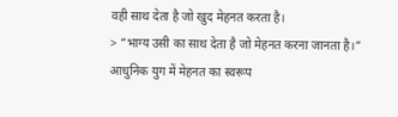वही साथ देता है जो खुद मेहनत करता है।
> “भाग्य उसी का साथ देता है जो मेहनत करना जानता है।”
आधुनिक युग में मेहनत का स्वरूप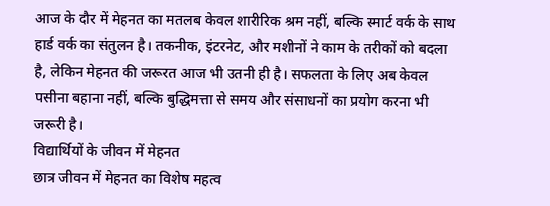आज के दौर में मेहनत का मतलब केवल शारीरिक श्रम नहीं, बल्कि स्मार्ट वर्क के साथ हार्ड वर्क का संतुलन है। तकनीक, इंटरनेट, और मशीनों ने काम के तरीकों को बदला है, लेकिन मेहनत की जरूरत आज भी उतनी ही है। सफलता के लिए अब केवल पसीना बहाना नहीं, बल्कि बुद्धिमत्ता से समय और संसाधनों का प्रयोग करना भी जरूरी है।
विद्यार्थियों के जीवन में मेहनत
छात्र जीवन में मेहनत का विशेष महत्व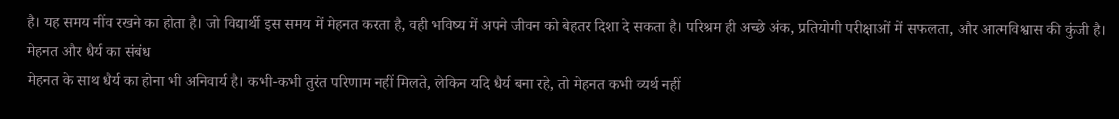है। यह समय नींव रखने का होता है। जो विद्यार्थी इस समय में मेहनत करता है, वही भविष्य में अपने जीवन को बेहतर दिशा दे सकता है। परिश्रम ही अच्छे अंक, प्रतियोगी परीक्षाओं में सफलता, और आत्मविश्वास की कुंजी है।
मेहनत और धैर्य का संबंध
मेहनत के साथ धैर्य का होना भी अनिवार्य है। कभी-कभी तुरंत परिणाम नहीं मिलते, लेकिन यदि धैर्य बना रहे, तो मेहनत कभी व्यर्थ नहीं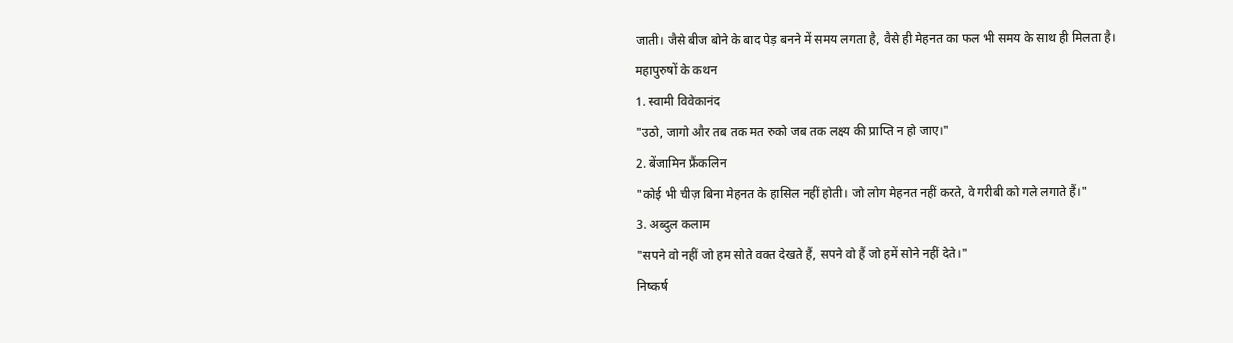जाती। जैसे बीज बोने के बाद पेड़ बनने में समय लगता है, वैसे ही मेहनत का फल भी समय के साथ ही मिलता है।
महापुरुषों के कथन
1. स्वामी विवेकानंद
"उठो, जागो और तब तक मत रुको जब तक लक्ष्य की प्राप्ति न हो जाए।"
2. बेंजामिन फ्रैंकलिन
"कोई भी चीज़ बिना मेहनत के हासिल नहीं होती। जो लोग मेहनत नहीं करते, वे गरीबी को गले लगाते हैं।"
3. अब्दुल कलाम
"सपने वो नहीं जो हम सोते वक्त देखते हैं, सपने वो हैं जो हमें सोने नहीं देते।"
निष्कर्ष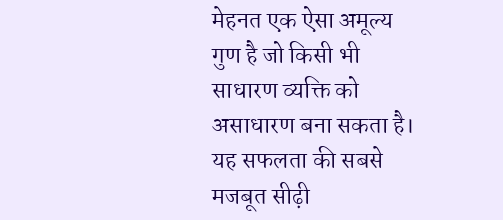मेहनत एक ऐसा अमूल्य गुण है जो किसी भी साधारण व्यक्ति को असाधारण बना सकता है। यह सफलता की सबसे मजबूत सीढ़ी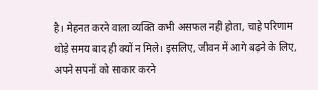है। मेहनत करने वाला व्यक्ति कभी असफल नहीं होता, चाहे परिणाम थोड़े समय बाद ही क्यों न मिले। इसलिए, जीवन में आगे बढ़ने के लिए, अपने सपनों को साकार करने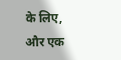के लिए, और एक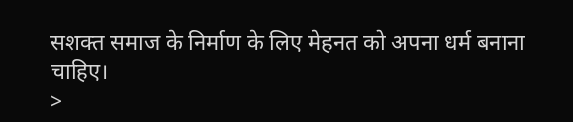सशक्त समाज के निर्माण के लिए मेहनत को अपना धर्म बनाना चाहिए।
>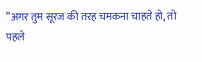“अगर तुम सूरज की तरह चमकना चाहते हो, तो पहले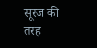सूरज की तरह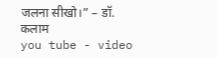जलना सीखो।” – डॉ. कलाम
you tube - video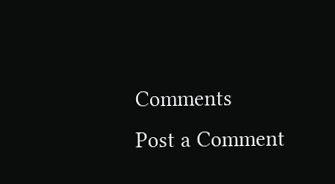Comments
Post a Comment